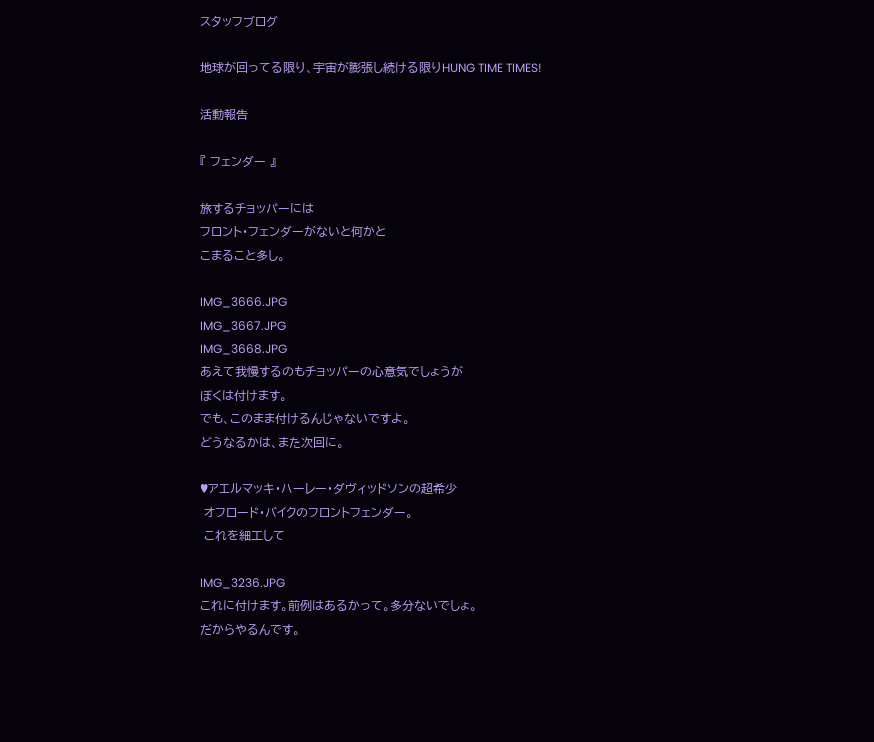スタッフブログ

地球が回ってる限り、宇宙が膨張し続ける限りHUNG TIME TIMES!

活動報告

『 フェンダー 』

旅するチョッパーには
フロント・フェンダーがないと何かと
こまること多し。

IMG_3666.JPG
IMG_3667.JPG
IMG_3668.JPG
あえて我慢するのもチョッパーの心意気でしょうが
ぼくは付けます。
でも、このまま付けるんじゃないですよ。
どうなるかは、また次回に。

♥アエルマッキ・ハーレー・ダヴィッドソンの超希少
 オフロード・バイクのフロントフェンダー。
 これを細工して

IMG_3236.JPG
これに付けます。前例はあるかって。多分ないでしょ。
だからやるんです。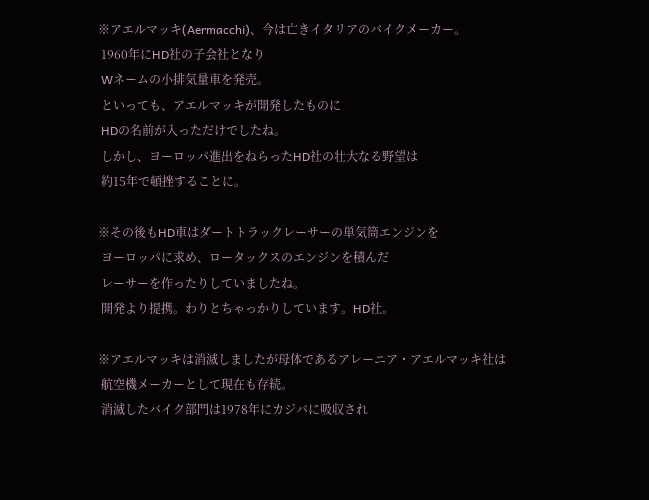※アエルマッキ(Aermacchi)、今は亡きイタリアのバイクメーカー。
 1960年にHD社の子会社となり
 Wネームの小排気量車を発売。
 といっても、アエルマッキが開発したものに
 HDの名前が入っただけでしたね。
 しかし、ヨーロッパ進出をねらったHD社の壮大なる野望は
 約15年で頓挫することに。

※その後もHD車はダートトラックレーサーの単気筒エンジンを
 ヨーロッパに求め、ロータックスのエンジンを積んだ
 レーサーを作ったりしていましたね。
 開発より提携。わりとちゃっかりしています。HD社。

※アエルマッキは消滅しましたが母体であるアレーニア・アエルマッキ社は
 航空機メーカーとして現在も存続。
 消滅したバイク部門は1978年にカジバに吸収され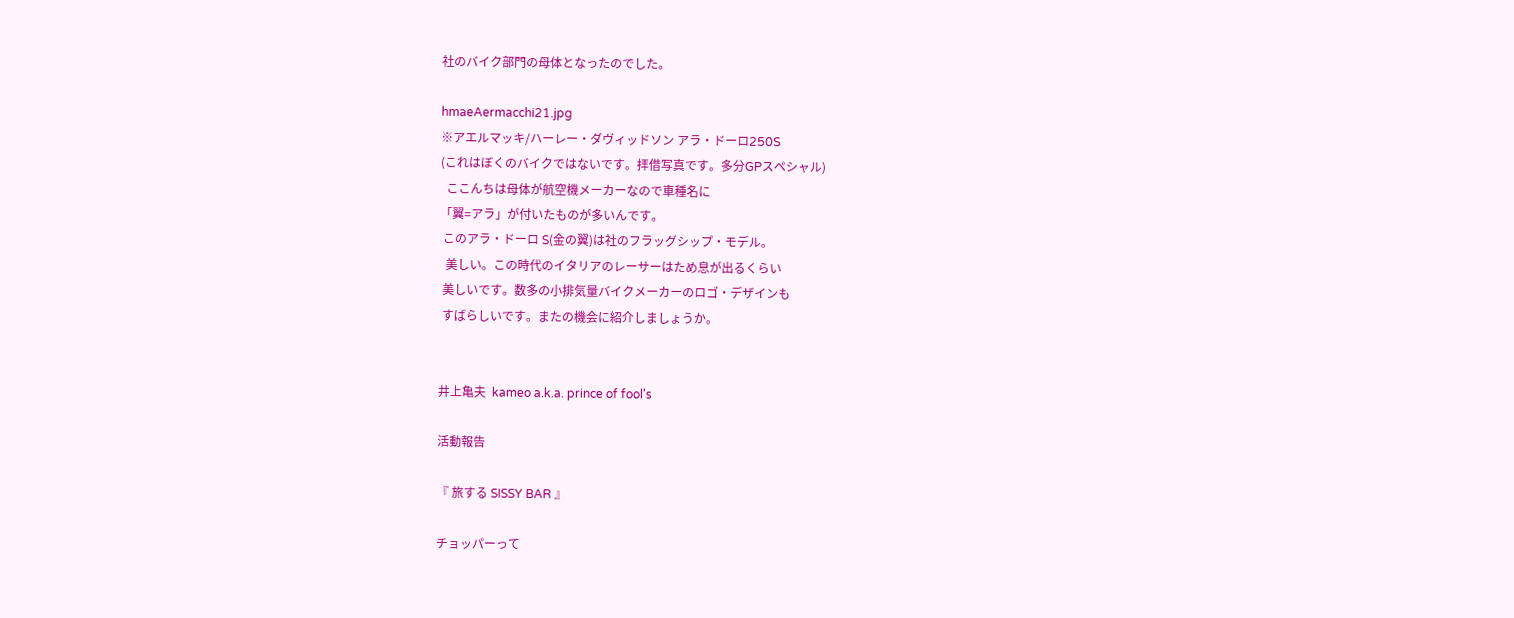社のバイク部門の母体となったのでした。

hmaeAermacchi21.jpg
※アエルマッキ/ハーレー・ダヴィッドソン アラ・ドーロ250S
(これはぼくのバイクではないです。拝借写真です。多分GPスペシャル)
  ここんちは母体が航空機メーカーなので車種名に
「翼=アラ」が付いたものが多いんです。
 このアラ・ドーロ S(金の翼)は社のフラッグシップ・モデル。
  美しい。この時代のイタリアのレーサーはため息が出るくらい
 美しいです。数多の小排気量バイクメーカーのロゴ・デザインも
 すばらしいです。またの機会に紹介しましょうか。


井上亀夫  kameo a.k.a. prince of fool's

活動報告

『 旅する SISSY BAR 』

チョッパーって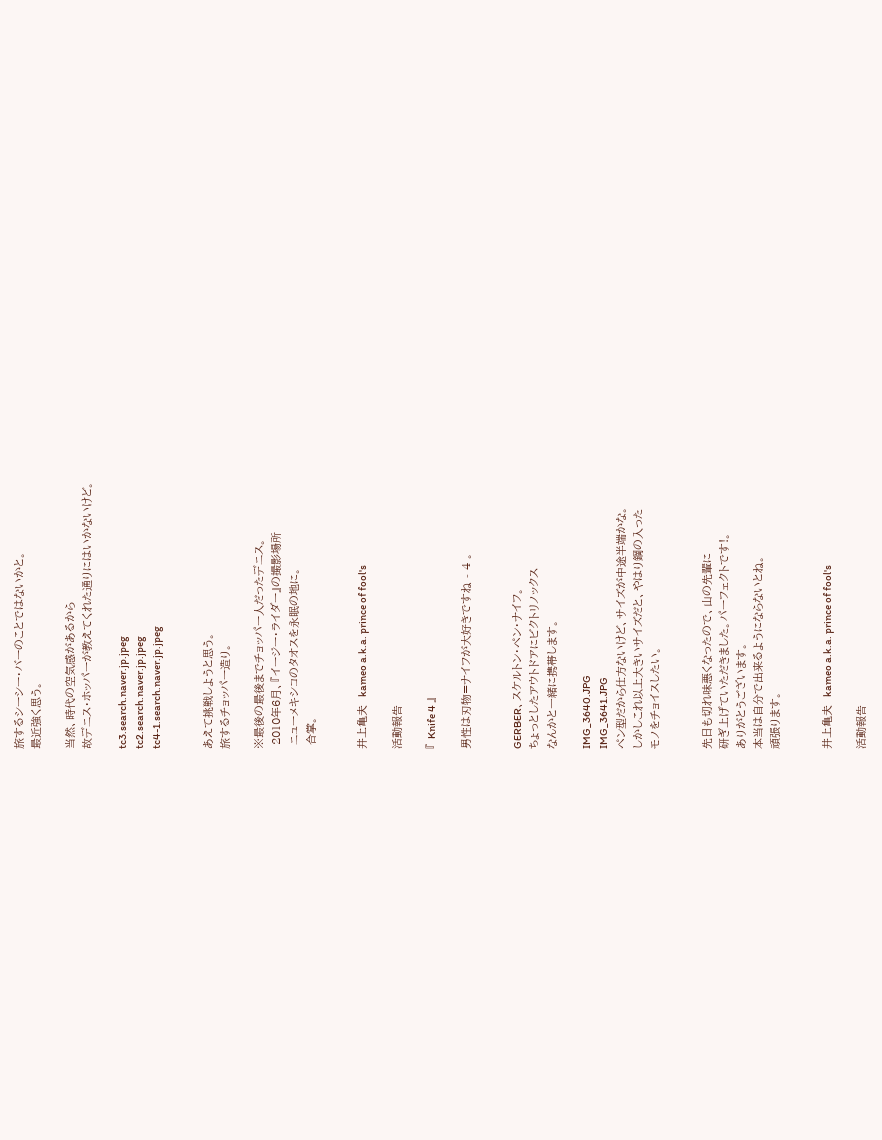旅するシーシー・バーのことではないかと。
最近強く思う。

当然、時代の空気感があるから
故デニス・ホッパーが教えてくれた通りにはいかないけど。

tc3.search.naver.jp.jpeg
tc2.search.naver.jp.jpeg
tc4-1.search.naver.jp.jpeg


あえて挑戦しようと思う。
旅するチョッパー造り。

※最後の最後までチョッパー人だったデニス。
 2010年6月、『イージー・ライダー』の撮影場所
 ニューメキシコのタオスを永眠の地に。
 合掌。


井上亀夫  kameo a.k.a. prince of fool's

活動報告

『 Knife 4 』

男性は刃物=ナイフが大好きですね - 4 。


GERBER、スケルトン・ペン・ナイフ。
ちょっとしたアウトドアにビクトリノックス
なんかと一緒に携帯します。

IMG_3640.JPG
IMG_3641.JPG
ペン型だから仕方ないけど、サイズが中途半端かな。
しかしこれ以上大きいサイズだと、やはり鋼の入った
モノをチョイスしたい。


先日も切れ味悪くなったので、山の先輩に
研ぎ上げていただきました。パーフェクトです!。
ありがとうございます。
本当は自分で出来るようにならないとね。
頑張ります。


井上亀夫  kameo a.k.a. prince of fool's

活動報告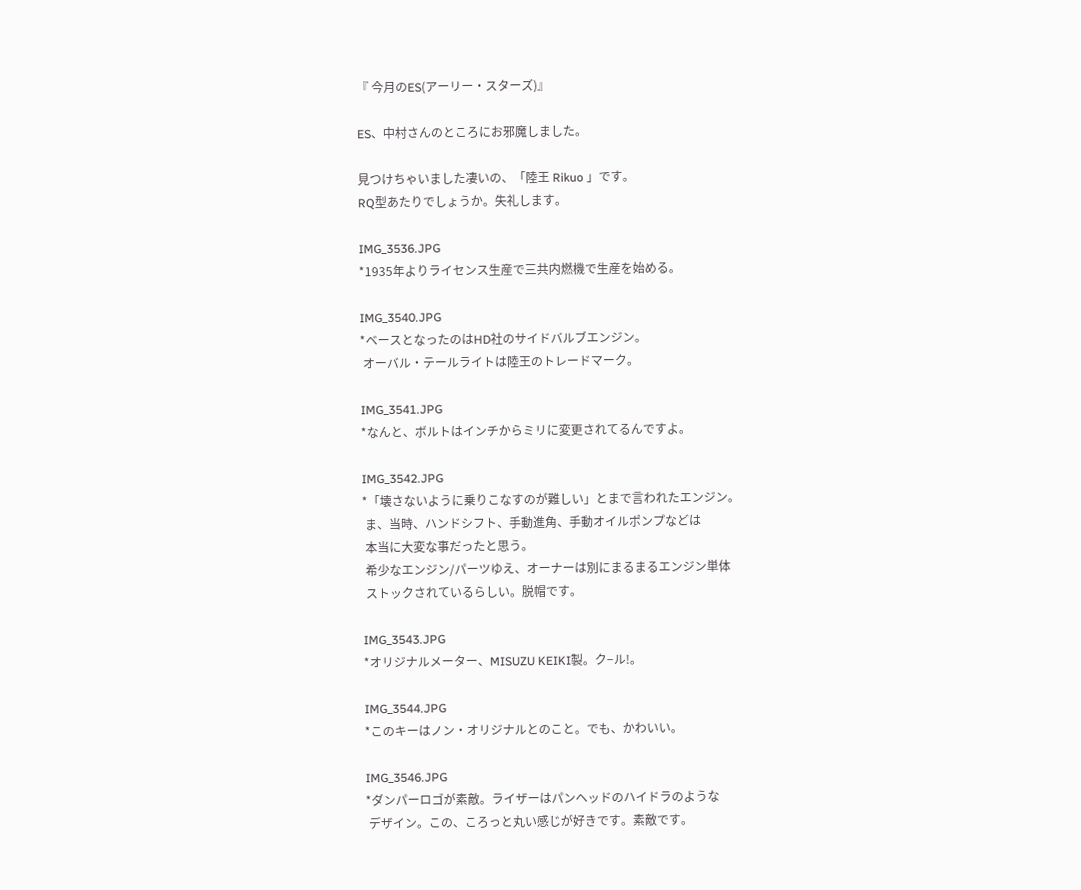『 今月のES(アーリー・スターズ)』

ES、中村さんのところにお邪魔しました。

見つけちゃいました凄いの、「陸王 Rikuo 」です。
RQ型あたりでしょうか。失礼します。

IMG_3536.JPG
*1935年よりライセンス生産で三共内燃機で生産を始める。

IMG_3540.JPG
*ベースとなったのはHD社のサイドバルブエンジン。
 オーバル・テールライトは陸王のトレードマーク。

IMG_3541.JPG
*なんと、ボルトはインチからミリに変更されてるんですよ。

IMG_3542.JPG
*「壊さないように乗りこなすのが難しい」とまで言われたエンジン。
 ま、当時、ハンドシフト、手動進角、手動オイルポンプなどは
 本当に大変な事だったと思う。
 希少なエンジン/パーツゆえ、オーナーは別にまるまるエンジン単体
 ストックされているらしい。脱帽です。

IMG_3543.JPG
*オリジナルメーター、MISUZU KEIKI製。ク−ル!。

IMG_3544.JPG
*このキーはノン・オリジナルとのこと。でも、かわいい。

IMG_3546.JPG
*ダンパーロゴが素敵。ライザーはパンヘッドのハイドラのような
 デザイン。この、ころっと丸い感じが好きです。素敵です。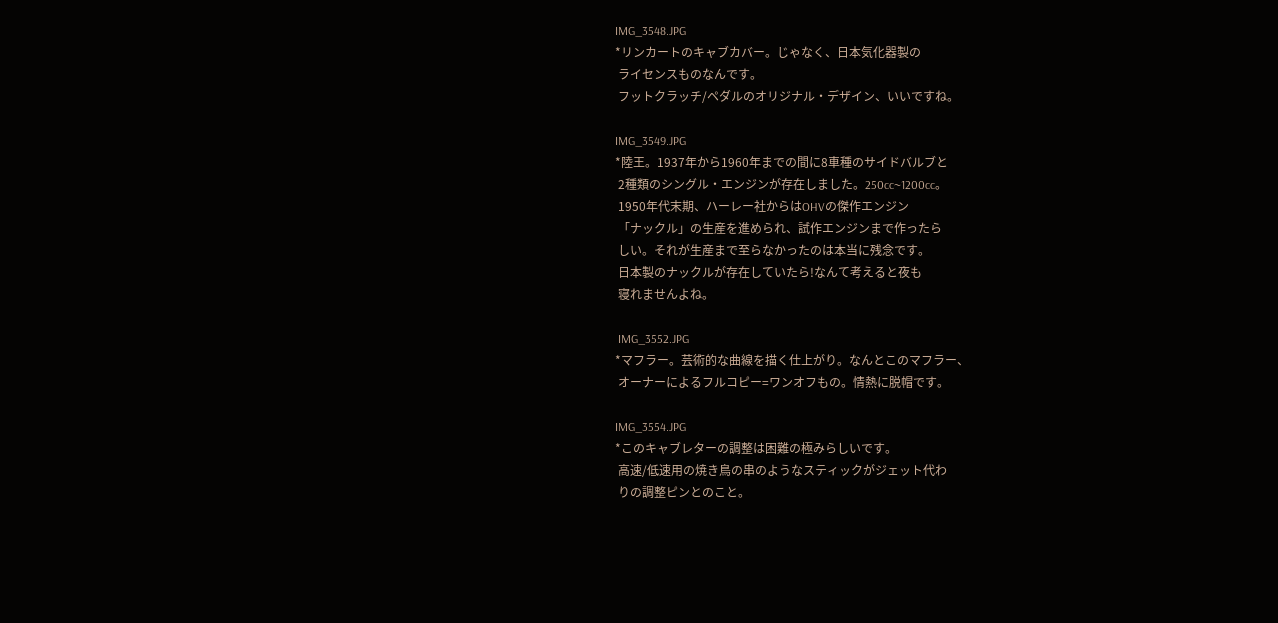IMG_3548.JPG
*リンカートのキャブカバー。じゃなく、日本気化器製の
 ライセンスものなんです。
 フットクラッチ/ペダルのオリジナル・デザイン、いいですね。

IMG_3549.JPG
*陸王。1937年から1960年までの間に8車種のサイドバルブと
 2種類のシングル・エンジンが存在しました。250cc~1200cc。
 1950年代末期、ハーレー社からはOHVの傑作エンジン
 「ナックル」の生産を進められ、試作エンジンまで作ったら
 しい。それが生産まで至らなかったのは本当に残念です。
 日本製のナックルが存在していたら!なんて考えると夜も
 寝れませんよね。

 IMG_3552.JPG
*マフラー。芸術的な曲線を描く仕上がり。なんとこのマフラー、
 オーナーによるフルコピー=ワンオフもの。情熱に脱帽です。

IMG_3554.JPG
*このキャブレターの調整は困難の極みらしいです。
 高速/低速用の焼き鳥の串のようなスティックがジェット代わ
 りの調整ピンとのこと。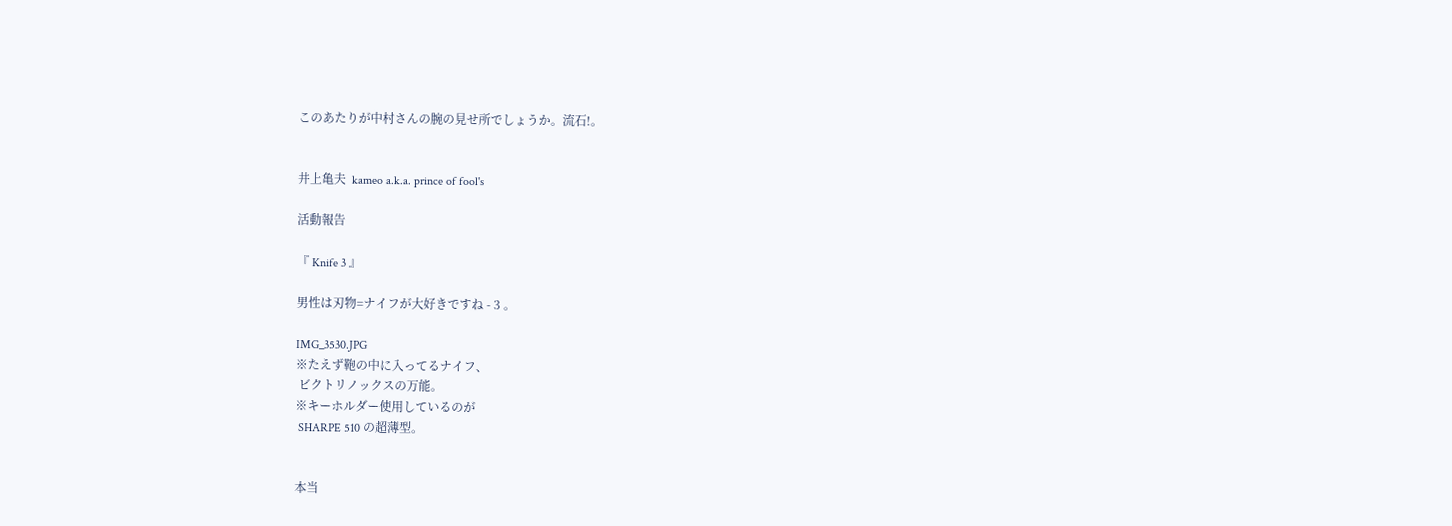このあたりが中村さんの腕の見せ所でしょうか。流石!。


井上亀夫  kameo a.k.a. prince of fool's

活動報告

『 Knife 3 』

男性は刃物=ナイフが大好きですね - 3 。

IMG_3530.JPG
※たえず鞄の中に入ってるナイフ、
 ビクトリノックスの万能。
※キーホルダー使用しているのが
 SHARPE 510 の超薄型。


本当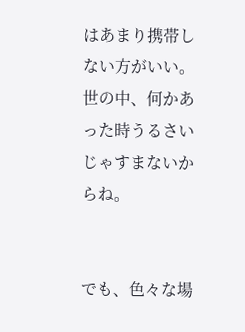はあまり携帯しない方がいい。
世の中、何かあった時うるさいじゃすまないからね。


でも、色々な場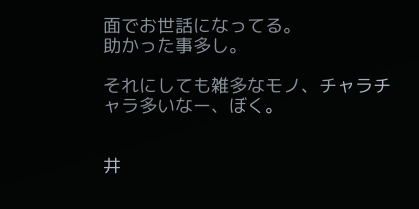面でお世話になってる。
助かった事多し。

それにしても雑多なモノ、チャラチャラ多いなー、ぼく。


井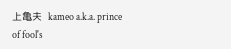上亀夫  kameo a.k.a. prince of fool's